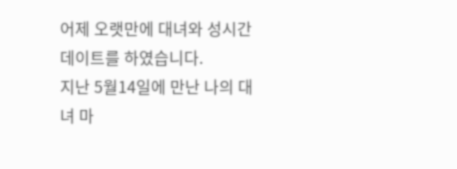어제 오랫만에 대녀와 성시간 데이트를 하였습니다.
지난 5월14일에 만난 나의 대녀 마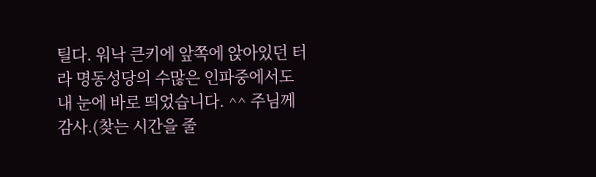틸다. 워낙 큰키에 앞쪽에 앉아있던 터라 명동성당의 수많은 인파중에서도 내 눈에 바로 띄었습니다. ^^ 주님께 감사.(찾는 시간을 줄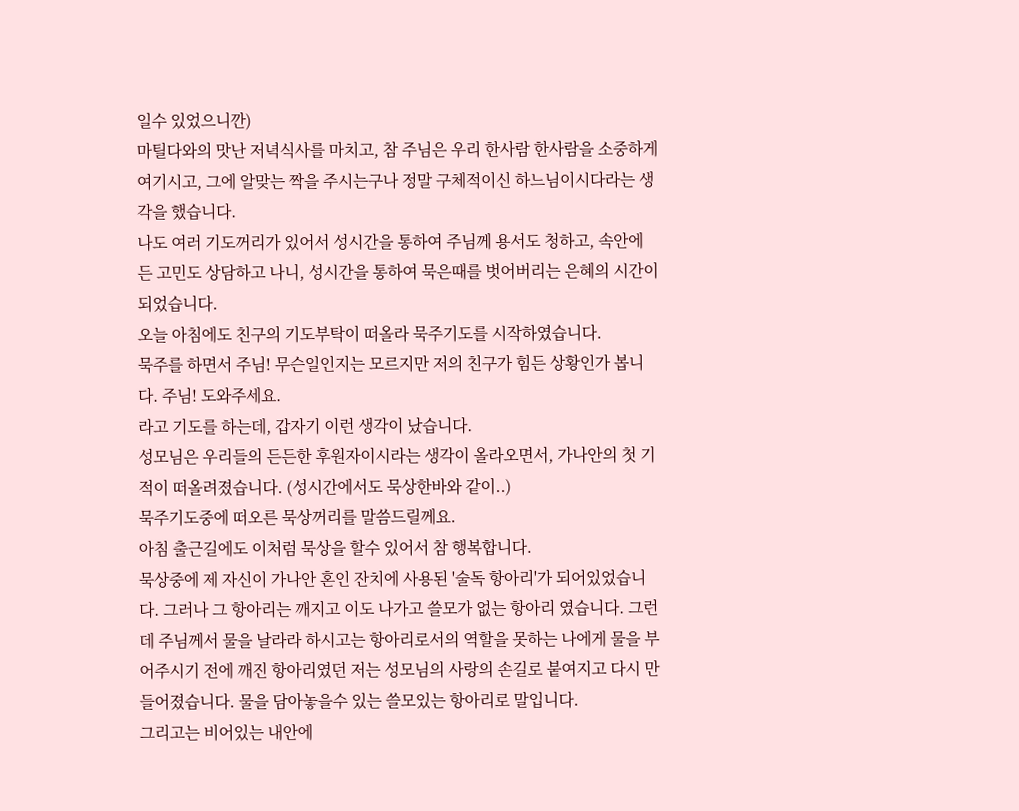일수 있었으니깐)
마틸다와의 맛난 저녁식사를 마치고, 참 주님은 우리 한사람 한사람을 소중하게 여기시고, 그에 알맞는 짝을 주시는구나 정말 구체적이신 하느님이시다라는 생각을 했습니다.
나도 여러 기도꺼리가 있어서 성시간을 통하여 주님께 용서도 청하고, 속안에 든 고민도 상담하고 나니, 성시간을 통하여 묵은때를 벗어버리는 은혜의 시간이 되었습니다.
오늘 아침에도 친구의 기도부탁이 떠올라 묵주기도를 시작하였습니다.
묵주를 하면서 주님! 무슨일인지는 모르지만 저의 친구가 힘든 상황인가 봅니다. 주님! 도와주세요.
라고 기도를 하는데, 갑자기 이런 생각이 났습니다.
성모님은 우리들의 든든한 후원자이시라는 생각이 올라오면서, 가나안의 첫 기적이 떠올려졌습니다. (성시간에서도 묵상한바와 같이..)
묵주기도중에 떠오른 묵상꺼리를 말씀드릴께요.
아침 출근길에도 이처럼 묵상을 할수 있어서 참 행복합니다.
묵상중에 제 자신이 가나안 혼인 잔치에 사용된 '술독 항아리'가 되어있었습니다. 그러나 그 항아리는 깨지고 이도 나가고 쓸모가 없는 항아리 였습니다. 그런데 주님께서 물을 날라라 하시고는 항아리로서의 역할을 못하는 나에게 물을 부어주시기 전에 깨진 항아리였던 저는 성모님의 사랑의 손길로 붙여지고 다시 만들어졌습니다. 물을 담아놓을수 있는 쓸모있는 항아리로 말입니다.
그리고는 비어있는 내안에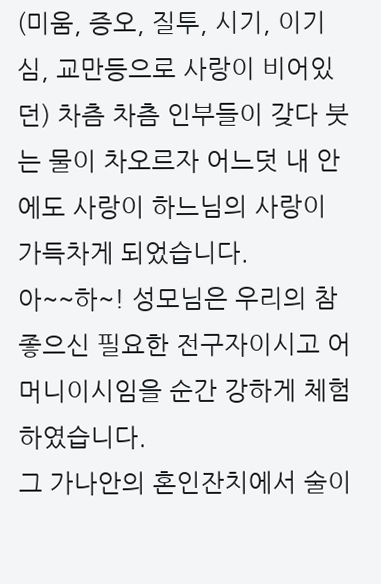(미움, 증오, 질투, 시기, 이기심, 교만등으로 사랑이 비어있던) 차츰 차츰 인부들이 갖다 붓는 물이 차오르자 어느덧 내 안에도 사랑이 하느님의 사랑이 가득차게 되었습니다.
아~~하~! 성모님은 우리의 참 좋으신 필요한 전구자이시고 어머니이시임을 순간 강하게 체험하였습니다.
그 가나안의 혼인잔치에서 술이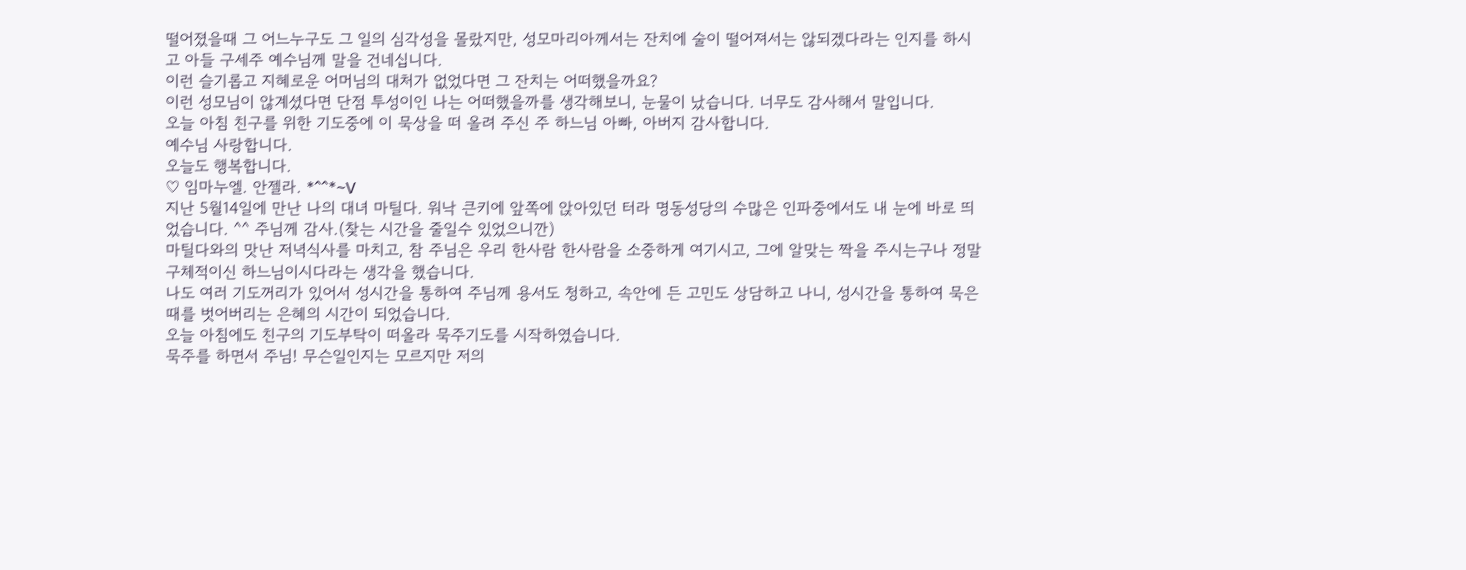떨어졌을때 그 어느누구도 그 일의 심각성을 몰랐지만, 성모마리아께서는 잔치에 술이 떨어져서는 않되겠다라는 인지를 하시고 아들 구세주 예수님께 말을 건네십니다.
이런 슬기롭고 지혜로운 어머님의 대처가 없었다면 그 잔치는 어떠했을까요?
이런 성모님이 않계셨다면 단점 투성이인 나는 어떠했을까를 생각해보니, 눈물이 났습니다. 너무도 감사해서 말입니다.
오늘 아침 친구를 위한 기도중에 이 묵상을 떠 올려 주신 주 하느님 아빠, 아버지 감사합니다.
예수님 사랑합니다.
오늘도 행복합니다.
♡ 임마누엘. 안젤라. *^^*~V
지난 5월14일에 만난 나의 대녀 마틸다. 워낙 큰키에 앞쪽에 앉아있던 터라 명동성당의 수많은 인파중에서도 내 눈에 바로 띄었습니다. ^^ 주님께 감사.(찾는 시간을 줄일수 있었으니깐)
마틸다와의 맛난 저녁식사를 마치고, 참 주님은 우리 한사람 한사람을 소중하게 여기시고, 그에 알맞는 짝을 주시는구나 정말 구체적이신 하느님이시다라는 생각을 했습니다.
나도 여러 기도꺼리가 있어서 성시간을 통하여 주님께 용서도 청하고, 속안에 든 고민도 상담하고 나니, 성시간을 통하여 묵은때를 벗어버리는 은혜의 시간이 되었습니다.
오늘 아침에도 친구의 기도부탁이 떠올라 묵주기도를 시작하였습니다.
묵주를 하면서 주님! 무슨일인지는 모르지만 저의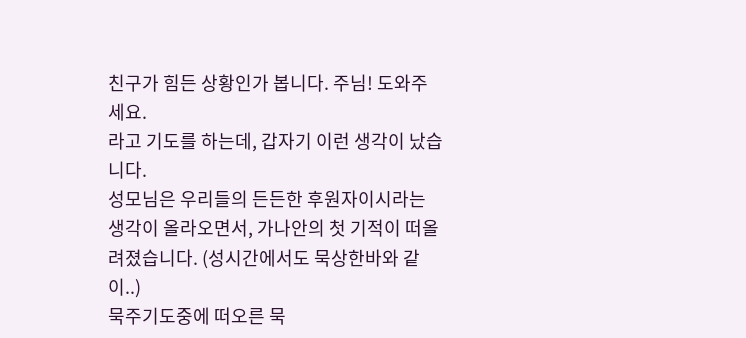친구가 힘든 상황인가 봅니다. 주님! 도와주세요.
라고 기도를 하는데, 갑자기 이런 생각이 났습니다.
성모님은 우리들의 든든한 후원자이시라는 생각이 올라오면서, 가나안의 첫 기적이 떠올려졌습니다. (성시간에서도 묵상한바와 같이..)
묵주기도중에 떠오른 묵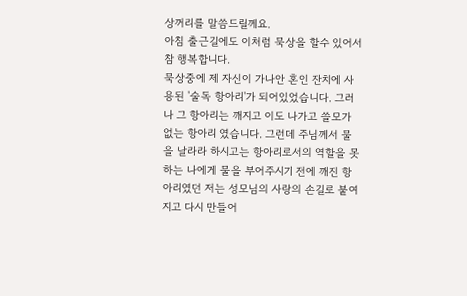상꺼리를 말씀드릴께요.
아침 출근길에도 이처럼 묵상을 할수 있어서 참 행복합니다.
묵상중에 제 자신이 가나안 혼인 잔치에 사용된 '술독 항아리'가 되어있었습니다. 그러나 그 항아리는 깨지고 이도 나가고 쓸모가 없는 항아리 였습니다. 그런데 주님께서 물을 날라라 하시고는 항아리로서의 역할을 못하는 나에게 물을 부어주시기 전에 깨진 항아리였던 저는 성모님의 사랑의 손길로 붙여지고 다시 만들어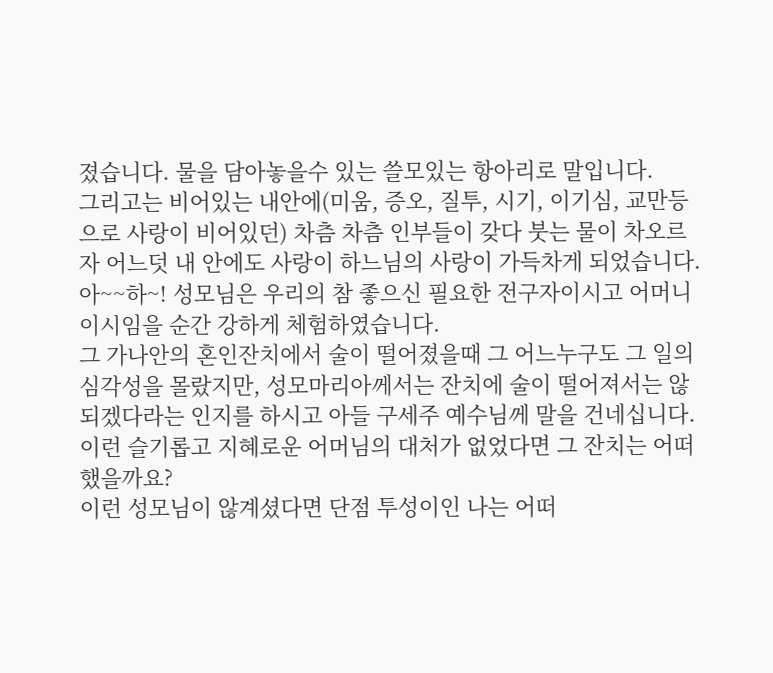졌습니다. 물을 담아놓을수 있는 쓸모있는 항아리로 말입니다.
그리고는 비어있는 내안에(미움, 증오, 질투, 시기, 이기심, 교만등으로 사랑이 비어있던) 차츰 차츰 인부들이 갖다 붓는 물이 차오르자 어느덧 내 안에도 사랑이 하느님의 사랑이 가득차게 되었습니다.
아~~하~! 성모님은 우리의 참 좋으신 필요한 전구자이시고 어머니이시임을 순간 강하게 체험하였습니다.
그 가나안의 혼인잔치에서 술이 떨어졌을때 그 어느누구도 그 일의 심각성을 몰랐지만, 성모마리아께서는 잔치에 술이 떨어져서는 않되겠다라는 인지를 하시고 아들 구세주 예수님께 말을 건네십니다.
이런 슬기롭고 지혜로운 어머님의 대처가 없었다면 그 잔치는 어떠했을까요?
이런 성모님이 않계셨다면 단점 투성이인 나는 어떠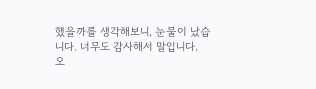했을까를 생각해보니, 눈물이 났습니다. 너무도 감사해서 말입니다.
오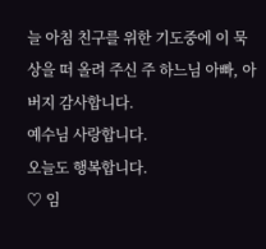늘 아침 친구를 위한 기도중에 이 묵상을 떠 올려 주신 주 하느님 아빠, 아버지 감사합니다.
예수님 사랑합니다.
오늘도 행복합니다.
♡ 임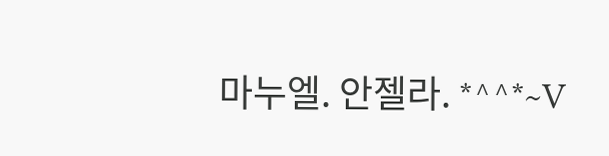마누엘. 안젤라. *^^*~V